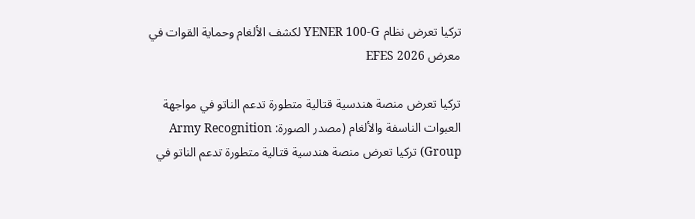تركيا تعرض نظام YENER 100-G لكشف الألغام وحماية القوات في معرض EFES 2026

تركيا تعرض منصة هندسية قتالية متطورة تدعم الناتو في مواجهة العبوات الناسفة والألغام (مصدر الصورة: Army Recognition Group) تركيا تعرض منصة هندسية قتالية متطورة تدعم الناتو في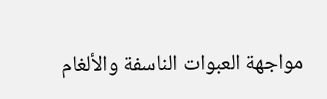مواجهة العبوات الناسفة والألغام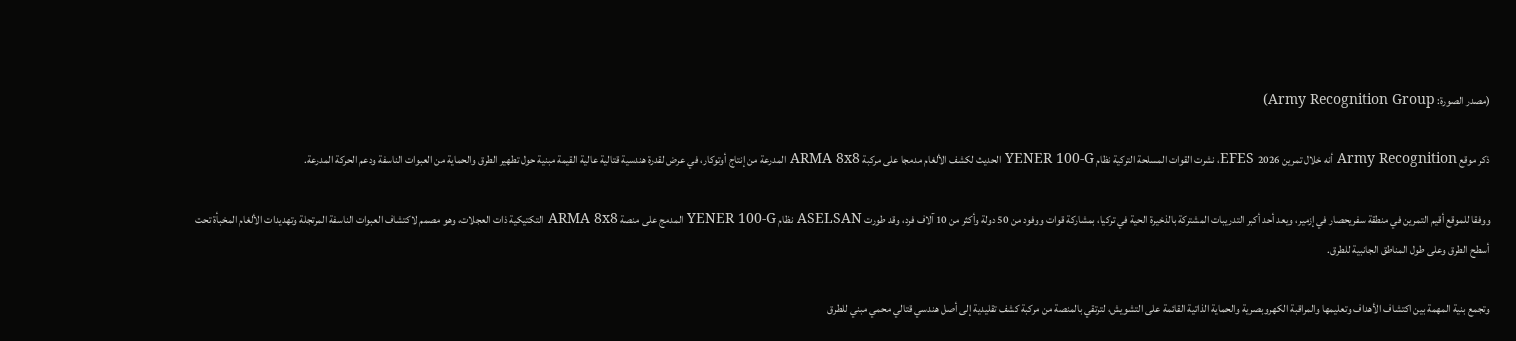(مصدر الصورة: Army Recognition Group)

ذكر موقع Army Recognition أنه خلال تمرين EFES 2026، نشرت القوات المسلحة التركية نظام YENER 100-G الحديث لكشف الألغام مدمجا على مركبة ARMA 8x8 المدرعة من إنتاج أوتوكار، في عرض لقدرة هندسية قتالية عالية القيمة مبنية حول تطهير الطرق والحماية من العبوات الناسفة ودعم الحركة المدرعة.

ووفقا للموقع أقيم التمرين في منطقة سفريحصار في إزمير، ويعد أحد أكبر التدريبات المشتركة بالذخيرة الحية في تركيا، بمشاركة قوات ووفود من 50 دولة وأكثر من 10 آلاف فرد، وقد طورت ASELSAN نظام YENER 100-G المدمج على منصة ARMA 8x8 التكتيكية ذات العجلات، وهو مصمم لاكتشاف العبوات الناسفة المرتجلة وتهديدات الألغام المخبأة تحت أسطح الطرق وعلى طول المناطق الجانبية للطرق.

وتجمع بنية المهمة بين اكتشاف الأهداف وتعليمها والمراقبة الكهروبصرية والحماية الذاتية القائمة على التشويش، لترتقي بالمنصة من مركبة كشف تقليدية إلى أصل هندسي قتالي محمي مبني للطرق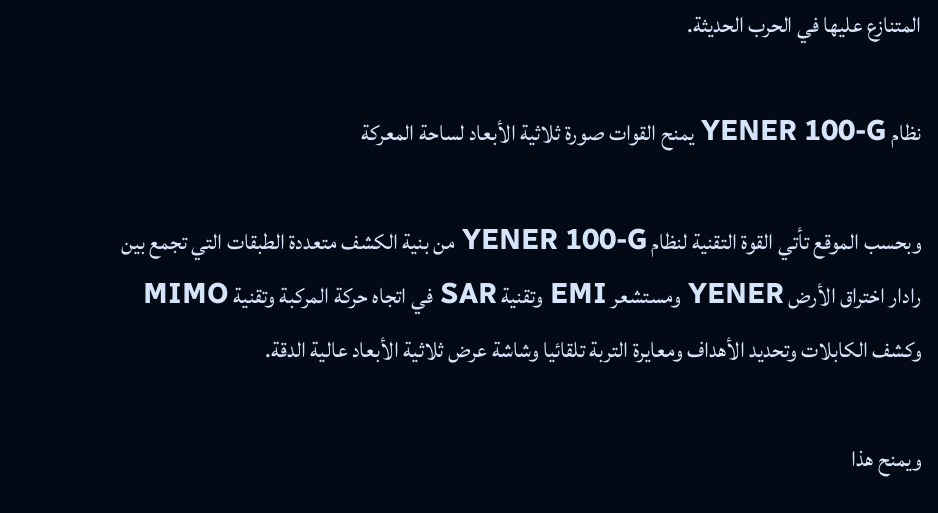المتنازع عليها في الحرب الحديثة.

نظام YENER 100-G يمنح القوات صورة ثلاثية الأبعاد لساحة المعركة

وبحسب الموقع تأتي القوة التقنية لنظام YENER 100-G من بنية الكشف متعددة الطبقات التي تجمع بين رادار اختراق الأرض YENER ومستشعر EMI وتقنية SAR في اتجاه حركة المركبة وتقنية MIMO وكشف الكابلات وتحديد الأهداف ومعايرة التربة تلقائيا وشاشة عرض ثلاثية الأبعاد عالية الدقة.

ويمنح هذا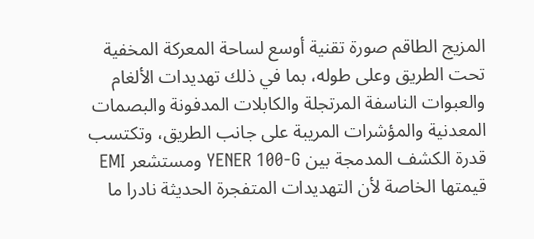المزيج الطاقم صورة تقنية أوسع لساحة المعركة المخفية تحت الطريق وعلى طوله، بما في ذلك تهديدات الألغام والعبوات الناسفة المرتجلة والكابلات المدفونة والبصمات المعدنية والمؤشرات المريبة على جانب الطريق، وتكتسب قدرة الكشف المدمجة بين YENER 100-G ومستشعر EMI قيمتها الخاصة لأن التهديدات المتفجرة الحديثة نادرا ما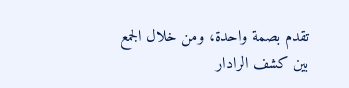تقدم بصمة واحدة، ومن خلال الجمع بين كشف الرادار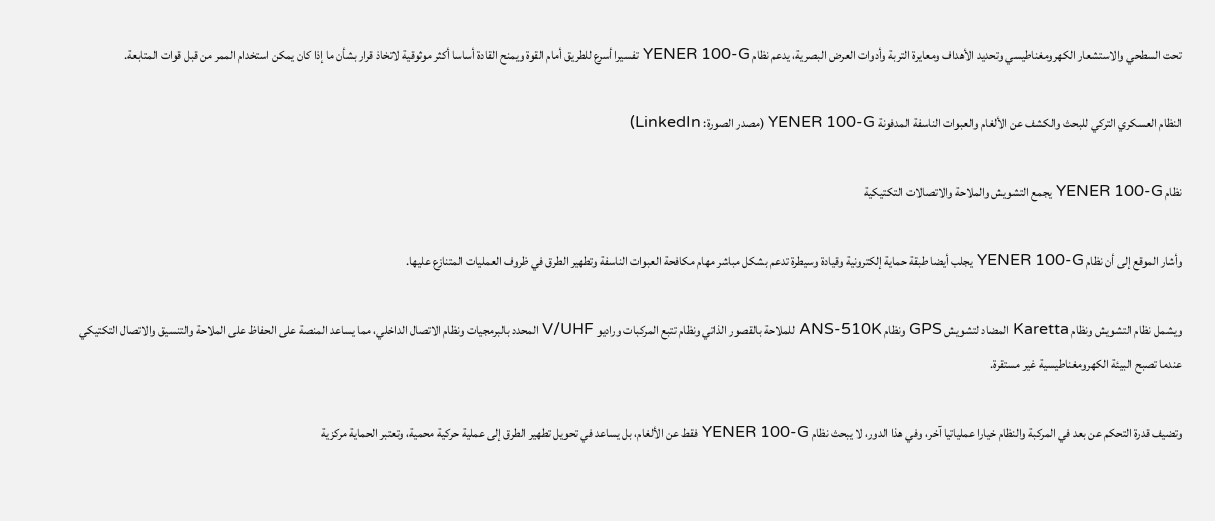تحت السطحي والاستشعار الكهرومغناطيسي وتحديد الأهداف ومعايرة التربة وأدوات العرض البصرية، يدعم نظام YENER 100-G تفسيرا أسرع للطريق أمام القوة ويمنح القادة أساسا أكثر موثوقية لاتخاذ قرار بشأن ما إذا كان يمكن استخدام الممر من قبل قوات المتابعة.

النظام العسكري التركي للبحث والكشف عن الألغام والعبوات الناسفة المدفونة YENER 100-G (مصدر الصورة: LinkedIn)

نظام YENER 100-G يجمع التشويش والملاحة والاتصالات التكتيكية

وأشار الموقع إلى أن نظام YENER 100-G يجلب أيضا طبقة حماية إلكترونية وقيادة وسيطرة تدعم بشكل مباشر مهام مكافحة العبوات الناسفة وتطهير الطرق في ظروف العمليات المتنازع عليها.

ويشمل نظام التشويش ونظام Karetta المضاد لتشويش GPS ونظام ANS-510K للملاحة بالقصور الذاتي ونظام تتبع المركبات وراديو V/UHF المحدد بالبرمجيات ونظام الاتصال الداخلي، مما يساعد المنصة على الحفاظ على الملاحة والتنسيق والاتصال التكتيكي عندما تصبح البيئة الكهرومغناطيسية غير مستقرة.

وتضيف قدرة التحكم عن بعد في المركبة والنظام خيارا عملياتيا آخر، وفي هذا الدور، لا يبحث نظام YENER 100-G فقط عن الألغام، بل يساعد في تحويل تطهير الطرق إلى عملية حركية محمية، وتعتبر الحماية مركزية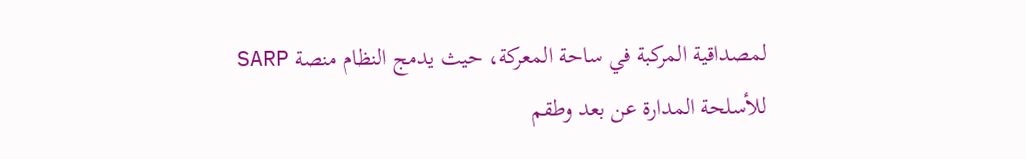لمصداقية المركبة في ساحة المعركة، حيث يدمج النظام منصة SARP للأسلحة المدارة عن بعد وطقم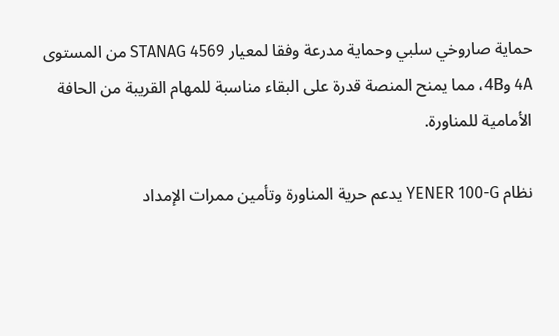حماية صاروخي سلبي وحماية مدرعة وفقا لمعيار STANAG 4569 من المستوى 4A و4B، مما يمنح المنصة قدرة على البقاء مناسبة للمهام القريبة من الحافة الأمامية للمناورة.

نظام YENER 100-G يدعم حرية المناورة وتأمين ممرات الإمداد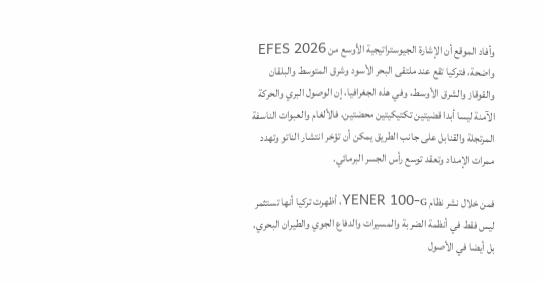وأفاد الموقع أن الإشارة الجيوستراتيجية الأوسع من EFES 2026 واضحة، فتركيا تقع عند ملتقى البحر الأسود وشرق المتوسط والبلقان والقوقاز والشرق الأوسط، وفي هذه الجغرافيا، إن الوصول البري والحركة الآمنة ليسا أبدا قضيتين تكتيكيتين محضتين، فالألغام والعبوات الناسفة المرتجلة والقنابل على جانب الطريق يمكن أن تؤخر انتشار الناتو وتهدد ممرات الإمداد وتعقد توسع رأس الجسر البرمائي.

فمن خلال نشر نظام YENER 100-G، أظهرت تركيا أنها تستثمر ليس فقط في أنظمة الضربة والمسيرات والدفاع الجوي والطيران البحري، بل أيضا في الأصول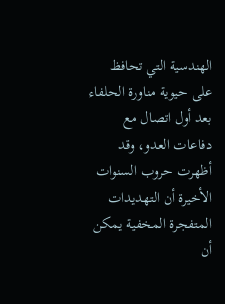الهندسية التي تحافظ على حيوية مناورة الحلفاء بعد أول اتصال مع دفاعات العدو، وقد أظهرت حروب السنوات الأخيرة أن التهديدات المتفجرة المخفية يمكن أن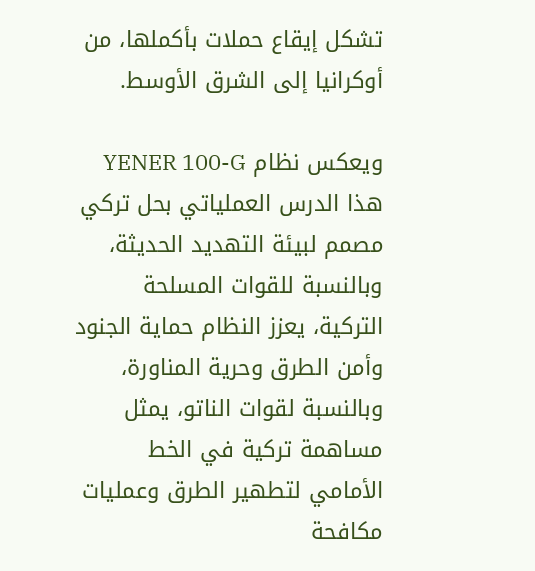تشكل إيقاع حملات بأكملها، من أوكرانيا إلى الشرق الأوسط.

ويعكس نظام YENER 100-G هذا الدرس العملياتي بحل تركي مصمم لبيئة التهديد الحديثة، وبالنسبة للقوات المسلحة التركية، يعزز النظام حماية الجنود وأمن الطرق وحرية المناورة، وبالنسبة لقوات الناتو، يمثل مساهمة تركية في الخط الأمامي لتطهير الطرق وعمليات مكافحة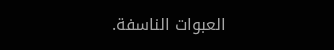العبوات الناسفة.